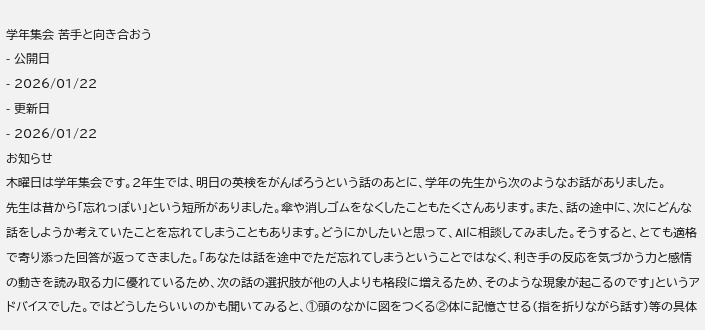学年集会 苦手と向き合おう
- 公開日
- 2026/01/22
- 更新日
- 2026/01/22
お知らせ
木曜日は学年集会です。2年生では、明日の英検をがんばろうという話のあとに、学年の先生から次のようなお話がありました。
先生は昔から「忘れっぽい」という短所がありました。傘や消しゴムをなくしたこともたくさんあります。また、話の途中に、次にどんな話をしようか考えていたことを忘れてしまうこともあります。どうにかしたいと思って、AIに相談してみました。そうすると、とても適格で寄り添った回答が返ってきました。「あなたは話を途中でただ忘れてしまうということではなく、利き手の反応を気づかう力と感情の動きを読み取る力に優れているため、次の話の選択肢が他の人よりも格段に増えるため、そのような現象が起こるのです」というアドバイスでした。ではどうしたらいいのかも聞いてみると、①頭のなかに図をつくる②体に記憶させる(指を折りながら話す)等の具体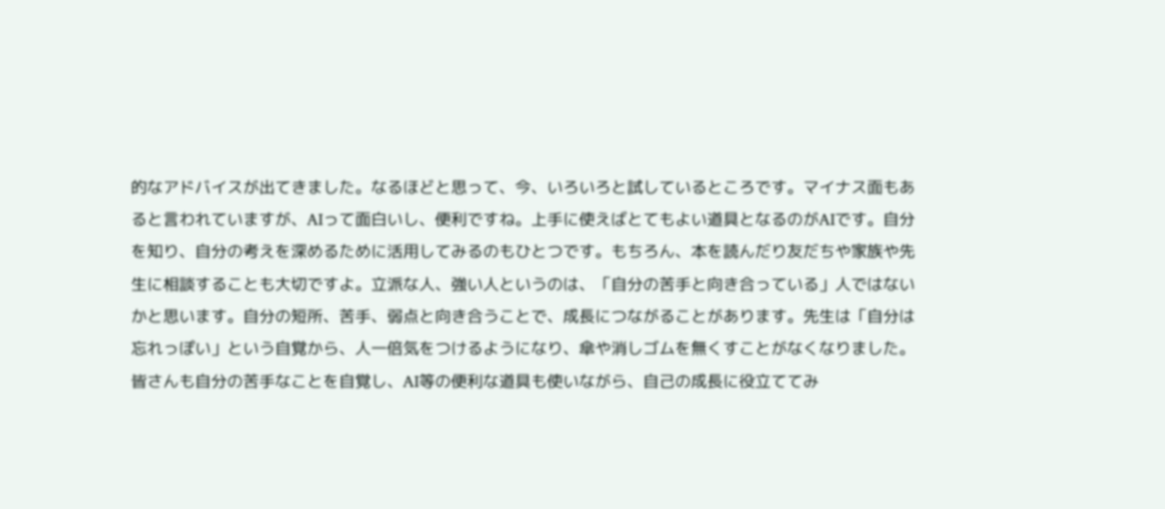的なアドバイスが出てきました。なるほどと思って、今、いろいろと試しているところです。マイナス面もあると言われていますが、AIって面白いし、便利ですね。上手に使えばとてもよい道具となるのがAIです。自分を知り、自分の考えを深めるために活用してみるのもひとつです。もちろん、本を読んだり友だちや家族や先生に相談することも大切ですよ。立派な人、強い人というのは、「自分の苦手と向き合っている」人ではないかと思います。自分の短所、苦手、弱点と向き合うことで、成長につながることがあります。先生は「自分は忘れっぽい」という自覚から、人一倍気をつけるようになり、傘や消しゴムを無くすことがなくなりました。皆さんも自分の苦手なことを自覚し、AI等の便利な道具も使いながら、自己の成長に役立ててみ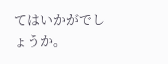てはいかがでしょうか。